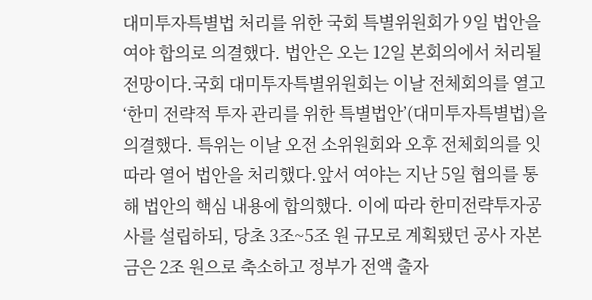대미투자특별법 처리를 위한 국회 특별위원회가 9일 법안을 여야 합의로 의결했다. 법안은 오는 12일 본회의에서 처리될 전망이다.국회 대미투자특별위원회는 이날 전체회의를 열고 ‘한미 전략적 투자 관리를 위한 특별법안’(대미투자특별법)을 의결했다. 특위는 이날 오전 소위원회와 오후 전체회의를 잇따라 열어 법안을 처리했다.앞서 여야는 지난 5일 협의를 통해 법안의 핵심 내용에 합의했다. 이에 따라 한미전략투자공사를 설립하되, 당초 3조~5조 원 규모로 계획됐던 공사 자본금은 2조 원으로 축소하고 정부가 전액 출자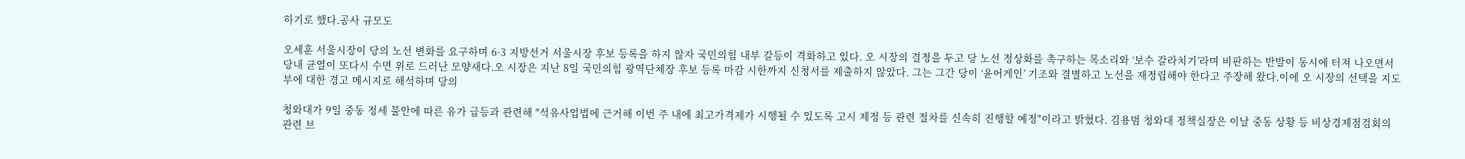하기로 했다.공사 규모도

오세훈 서울시장이 당의 노선 변화를 요구하며 6·3 지방선거 서울시장 후보 등록을 하지 않자 국민의힘 내부 갈등이 격화하고 있다. 오 시장의 결정을 두고 당 노선 정상화를 촉구하는 목소리와 ‘보수 갈라치기’라며 비판하는 반발이 동시에 터져 나오면서 당내 균열이 또다시 수면 위로 드러난 모양새다.오 시장은 지난 8일 국민의힘 광역단체장 후보 등록 마감 시한까지 신청서를 제출하지 않았다. 그는 그간 당이 ‘윤어게인’ 기조와 결별하고 노선을 재정립해야 한다고 주장해 왔다.이에 오 시장의 선택을 지도부에 대한 경고 메시지로 해석하며 당의

청와대가 9일 중동 정세 불안에 따른 유가 급등과 관련해 "석유사업법에 근거해 이번 주 내에 최고가격제가 시행될 수 있도록 고시 제정 등 관련 절차를 신속히 진행할 예정"이라고 밝혔다. 김용범 청와대 정책실장은 이날 중동 상황 등 비상경제점검회의 관련 브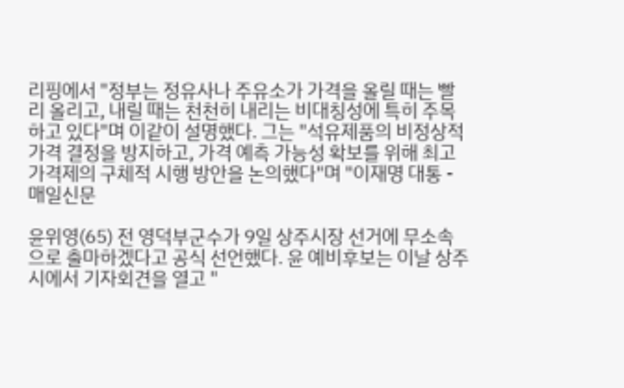리핑에서 "정부는 정유사나 주유소가 가격을 올릴 때는 빨리 올리고, 내릴 때는 천천히 내리는 비대칭성에 특히 주목하고 있다"며 이같이 설명했다. 그는 "석유제품의 비정상적 가격 결정을 방지하고, 가격 예측 가능성 확보를 위해 최고가격제의 구체적 시행 방안을 논의했다"며 "이재명 대통 - 매일신문

윤위영(65) 전 영덕부군수가 9일 상주시장 선거에 무소속으로 출마하겠다고 공식 선언했다. 윤 예비후보는 이날 상주시에서 기자회견을 열고 "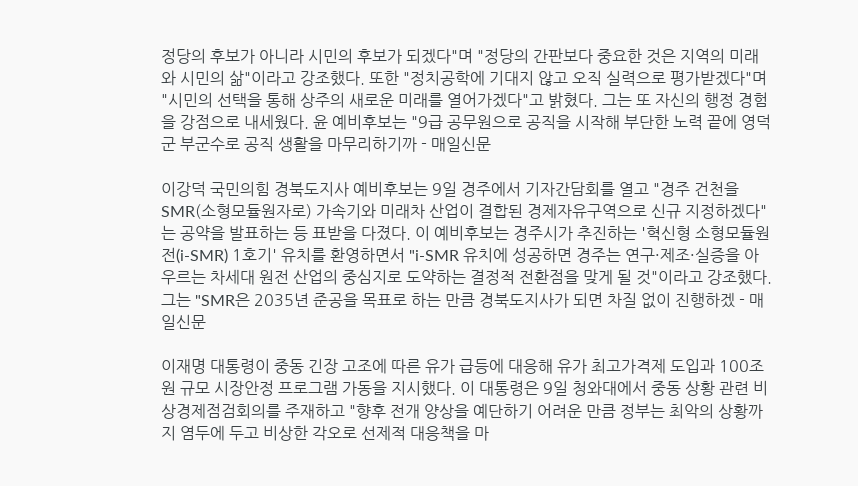정당의 후보가 아니라 시민의 후보가 되겠다"며 "정당의 간판보다 중요한 것은 지역의 미래와 시민의 삶"이라고 강조했다. 또한 "정치공학에 기대지 않고 오직 실력으로 평가받겠다"며 "시민의 선택을 통해 상주의 새로운 미래를 열어가겠다"고 밝혔다. 그는 또 자신의 행정 경험을 강점으로 내세웠다. 윤 예비후보는 "9급 공무원으로 공직을 시작해 부단한 노력 끝에 영덕군 부군수로 공직 생활을 마무리하기까 - 매일신문

이강덕 국민의힘 경북도지사 예비후보는 9일 경주에서 기자간담회를 열고 "경주 건천을 SMR(소형모듈원자로) 가속기와 미래차 산업이 결합된 경제자유구역으로 신규 지정하겠다"는 공약을 발표하는 등 표받을 다졌다. 이 예비후보는 경주시가 추진하는 '혁신형 소형모듈원전(i-SMR) 1호기' 유치를 환영하면서 "i-SMR 유치에 성공하면 경주는 연구·제조·실증을 아우르는 차세대 원전 산업의 중심지로 도약하는 결정적 전환점을 맞게 될 것"이라고 강조했다. 그는 "SMR은 2035년 준공을 목표로 하는 만큼 경북도지사가 되면 차질 없이 진행하겠 - 매일신문

이재명 대통령이 중동 긴장 고조에 따른 유가 급등에 대응해 유가 최고가격제 도입과 100조원 규모 시장안정 프로그램 가동을 지시했다. 이 대통령은 9일 청와대에서 중동 상황 관련 비상경제점검회의를 주재하고 "향후 전개 양상을 예단하기 어려운 만큼 정부는 최악의 상황까지 염두에 두고 비상한 각오로 선제적 대응책을 마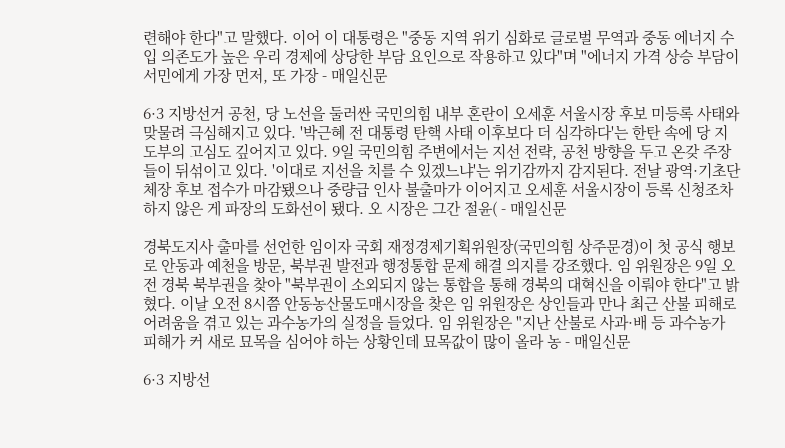련해야 한다"고 말했다. 이어 이 대통령은 "중동 지역 위기 심화로 글로벌 무역과 중동 에너지 수입 의존도가 높은 우리 경제에 상당한 부담 요인으로 작용하고 있다"며 "에너지 가격 상승 부담이 서민에게 가장 먼저, 또 가장 - 매일신문

6·3 지방선거 공천, 당 노선을 둘러싼 국민의힘 내부 혼란이 오세훈 서울시장 후보 미등록 사태와 맞물려 극심해지고 있다. '박근혜 전 대통령 탄핵 사태 이후보다 더 심각하다'는 한탄 속에 당 지도부의 고심도 깊어지고 있다. 9일 국민의힘 주변에서는 지선 전략, 공천 방향을 두고 온갖 주장들이 뒤섞이고 있다. '이대로 지선을 치를 수 있겠느냐'는 위기감까지 감지된다. 전날 광역·기초단체장 후보 접수가 마감됐으나 중량급 인사 불출마가 이어지고 오세훈 서울시장이 등록 신청조차 하지 않은 게 파장의 도화선이 됐다. 오 시장은 그간 절윤( - 매일신문

경북도지사 출마를 선언한 임이자 국회 재정경제기획위원장(국민의힘 상주문경)이 첫 공식 행보로 안동과 예천을 방문, 북부권 발전과 행정통합 문제 해결 의지를 강조했다. 임 위원장은 9일 오전 경북 북부권을 찾아 "북부권이 소외되지 않는 통합을 통해 경북의 대혁신을 이뤄야 한다"고 밝혔다. 이날 오전 8시쯤 안동농산물도매시장을 찾은 임 위원장은 상인들과 만나 최근 산불 피해로 어려움을 겪고 있는 과수농가의 실정을 들었다. 임 위원장은 "지난 산불로 사과·배 등 과수농가 피해가 커 새로 묘목을 심어야 하는 상황인데 묘목값이 많이 올라 농 - 매일신문

6·3 지방선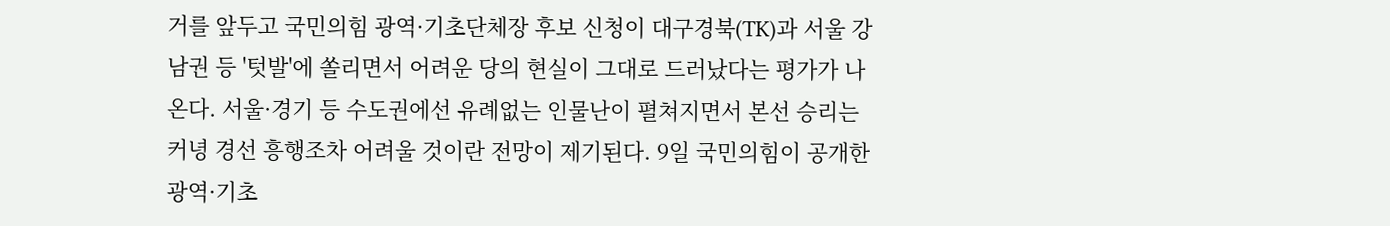거를 앞두고 국민의힘 광역·기초단체장 후보 신청이 대구경북(TK)과 서울 강남권 등 '텃발'에 쏠리면서 어려운 당의 현실이 그대로 드러났다는 평가가 나온다. 서울·경기 등 수도권에선 유례없는 인물난이 펼쳐지면서 본선 승리는커녕 경선 흥행조차 어려울 것이란 전망이 제기된다. 9일 국민의힘이 공개한 광역·기초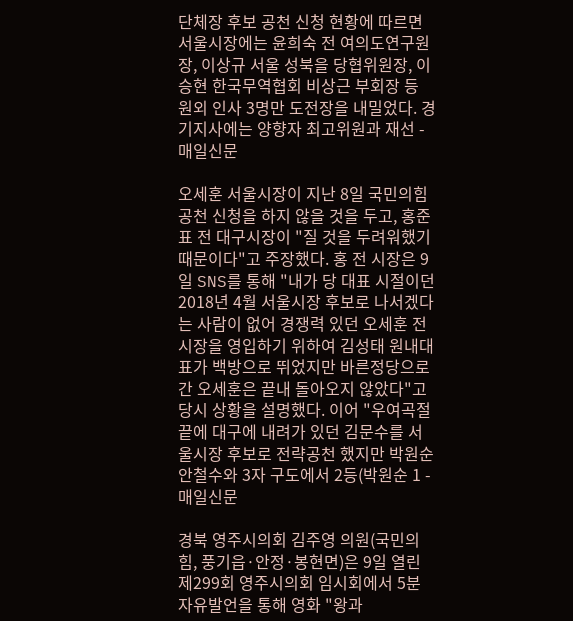단체장 후보 공천 신청 현황에 따르면 서울시장에는 윤희숙 전 여의도연구원장, 이상규 서울 성북을 당협위원장, 이승현 한국무역협회 비상근 부회장 등 원외 인사 3명만 도전장을 내밀었다. 경기지사에는 양향자 최고위원과 재선 - 매일신문

오세훈 서울시장이 지난 8일 국민의힘 공천 신청을 하지 않을 것을 두고, 홍준표 전 대구시장이 "질 것을 두려워했기 때문이다"고 주장했다. 홍 전 시장은 9일 SNS를 통해 "내가 당 대표 시절이던 2018년 4월 서울시장 후보로 나서겠다는 사람이 없어 경쟁력 있던 오세훈 전 시장을 영입하기 위하여 김성태 원내대표가 백방으로 뛰었지만 바른정당으로 간 오세훈은 끝내 돌아오지 않았다"고 당시 상황을 설명했다. 이어 "우여곡절 끝에 대구에 내려가 있던 김문수를 서울시장 후보로 전략공천 했지만 박원순 안철수와 3자 구도에서 2등(박원순 1 - 매일신문

경북 영주시의회 김주영 의원(국민의힘, 풍기읍·안정·봉현면)은 9일 열린 제299회 영주시의회 임시회에서 5분 자유발언을 통해 영화 "왕과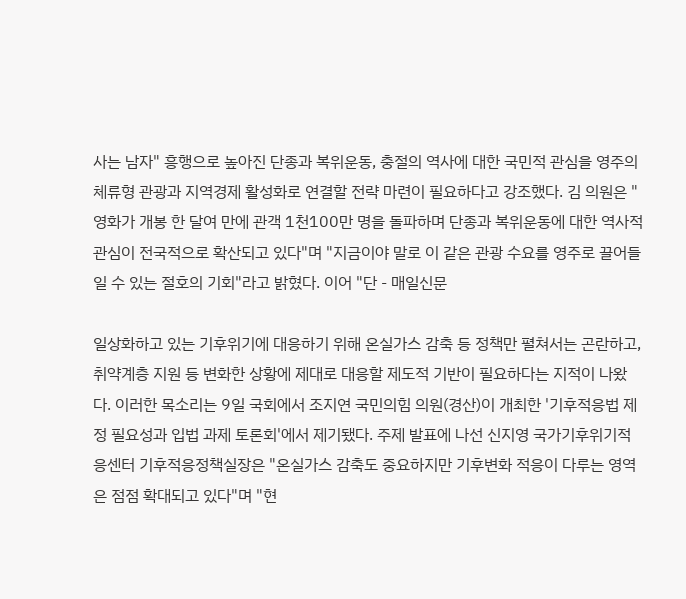사는 남자" 흥행으로 높아진 단종과 복위운동, 충절의 역사에 대한 국민적 관심을 영주의 체류형 관광과 지역경제 활성화로 연결할 전략 마련이 필요하다고 강조했다. 김 의원은 "영화가 개봉 한 달여 만에 관객 1천100만 명을 돌파하며 단종과 복위운동에 대한 역사적 관심이 전국적으로 확산되고 있다"며 "지금이야 말로 이 같은 관광 수요를 영주로 끌어들일 수 있는 절호의 기회"라고 밝혔다. 이어 "단 - 매일신문

일상화하고 있는 기후위기에 대응하기 위해 온실가스 감축 등 정책만 펼쳐서는 곤란하고, 취약계층 지원 등 변화한 상황에 제대로 대응할 제도적 기반이 필요하다는 지적이 나왔다. 이러한 목소리는 9일 국회에서 조지연 국민의힘 의원(경산)이 개최한 '기후적응법 제정 필요성과 입법 과제 토론회'에서 제기됐다. 주제 발표에 나선 신지영 국가기후위기적응센터 기후적응정책실장은 "온실가스 감축도 중요하지만 기후변화 적응이 다루는 영역은 점점 확대되고 있다"며 "현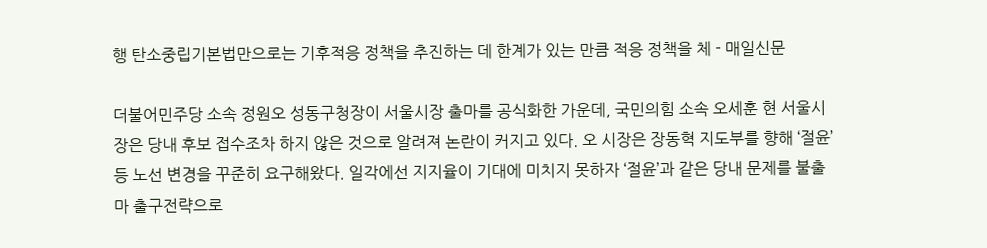행 탄소중립기본법만으로는 기후적응 정책을 추진하는 데 한계가 있는 만큼 적응 정책을 체 - 매일신문

더불어민주당 소속 정원오 성동구청장이 서울시장 출마를 공식화한 가운데, 국민의힘 소속 오세훈 현 서울시장은 당내 후보 접수조차 하지 않은 것으로 알려져 논란이 커지고 있다. 오 시장은 장동혁 지도부를 향해 ‘절윤’ 등 노선 변경을 꾸준히 요구해왔다. 일각에선 지지율이 기대에 미치지 못하자 ‘절윤’과 같은 당내 문제를 불출마 출구전략으로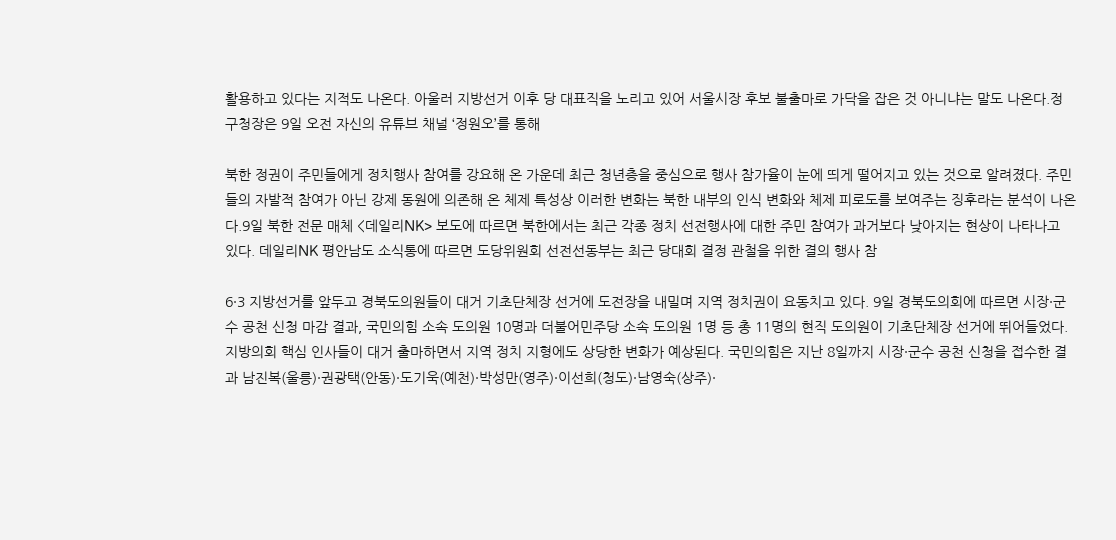활용하고 있다는 지적도 나온다. 아울러 지방선거 이후 당 대표직을 노리고 있어 서울시장 후보 불출마로 가닥을 잡은 것 아니냐는 말도 나온다.정 구청장은 9일 오전 자신의 유튜브 채널 ‘정원오’를 통해

북한 정권이 주민들에게 정치행사 참여를 강요해 온 가운데 최근 청년층을 중심으로 행사 참가율이 눈에 띄게 떨어지고 있는 것으로 알려졌다. 주민들의 자발적 참여가 아닌 강제 동원에 의존해 온 체제 특성상 이러한 변화는 북한 내부의 인식 변화와 체제 피로도를 보여주는 징후라는 분석이 나온다.9일 북한 전문 매체 <데일리NK> 보도에 따르면 북한에서는 최근 각종 정치 선전행사에 대한 주민 참여가 과거보다 낮아지는 현상이 나타나고 있다. 데일리NK 평안남도 소식통에 따르면 도당위원회 선전선동부는 최근 당대회 결정 관철을 위한 결의 행사 참

6·3 지방선거를 앞두고 경북도의원들이 대거 기초단체장 선거에 도전장을 내밀며 지역 정치권이 요동치고 있다. 9일 경북도의회에 따르면 시장·군수 공천 신청 마감 결과, 국민의힘 소속 도의원 10명과 더불어민주당 소속 도의원 1명 등 총 11명의 현직 도의원이 기초단체장 선거에 뛰어들었다. 지방의회 핵심 인사들이 대거 출마하면서 지역 정치 지형에도 상당한 변화가 예상된다. 국민의힘은 지난 8일까지 시장·군수 공천 신청을 접수한 결과 남진복(울릉)·권광택(안동)·도기욱(예천)·박성만(영주)·이선희(청도)·남영숙(상주)·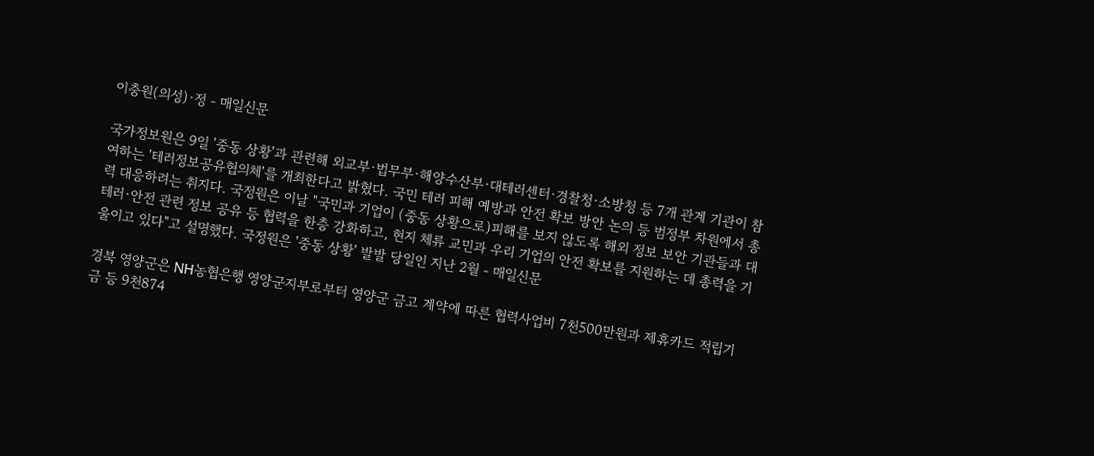이충원(의성)·정 - 매일신문

국가정보원은 9일 '중동 상황'과 관련해 외교부·법무부·해양수산부·대테러센터·경찰청·소방청 등 7개 관계 기관이 참여하는 '테러정보공유협의체'를 개최한다고 밝혔다. 국민 테러 피해 예방과 안전 확보 방안 논의 등 범정부 차원에서 총력 대응하려는 취지다. 국정원은 이날 "국민과 기업이 (중동 상황으로)피해를 보지 않도록 해외 정보 보안 기관들과 대테러·안전 관련 정보 공유 등 협력을 한층 강화하고, 현지 체류 교민과 우리 기업의 안전 확보를 지원하는 데 총력을 기울이고 있다"고 설명했다. 국정원은 '중동 상황' 발발 당일인 지난 2월 - 매일신문

경북 영양군은 NH농협은행 영양군지부로부터 영양군 금고 계약에 따른 협력사업비 7천500만원과 제휴카드 적립기금 등 9천874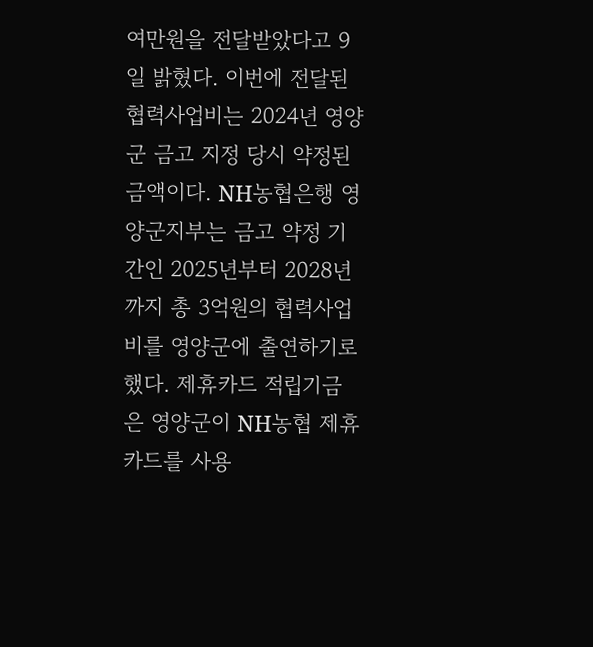여만원을 전달받았다고 9일 밝혔다. 이번에 전달된 협력사업비는 2024년 영양군 금고 지정 당시 약정된 금액이다. NH농협은행 영양군지부는 금고 약정 기간인 2025년부터 2028년까지 총 3억원의 협력사업비를 영양군에 출연하기로 했다. 제휴카드 적립기금은 영양군이 NH농협 제휴카드를 사용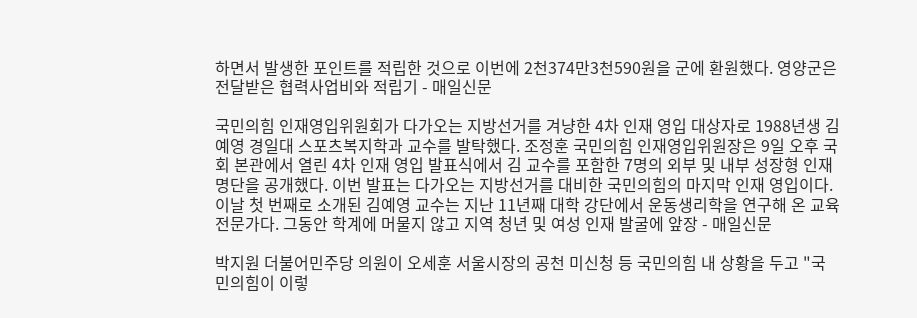하면서 발생한 포인트를 적립한 것으로 이번에 2천374만3천590원을 군에 환원했다. 영양군은 전달받은 협력사업비와 적립기 - 매일신문

국민의힘 인재영입위원회가 다가오는 지방선거를 겨냥한 4차 인재 영입 대상자로 1988년생 김예영 경일대 스포츠복지학과 교수를 발탁했다. 조정훈 국민의힘 인재영입위원장은 9일 오후 국회 본관에서 열린 4차 인재 영입 발표식에서 김 교수를 포함한 7명의 외부 및 내부 성장형 인재 명단을 공개했다. 이번 발표는 다가오는 지방선거를 대비한 국민의힘의 마지막 인재 영입이다. 이날 첫 번째로 소개된 김예영 교수는 지난 11년째 대학 강단에서 운동생리학을 연구해 온 교육 전문가다. 그동안 학계에 머물지 않고 지역 청년 및 여성 인재 발굴에 앞장 - 매일신문

박지원 더불어민주당 의원이 오세훈 서울시장의 공천 미신청 등 국민의힘 내 상황을 두고 "국민의힘이 이렇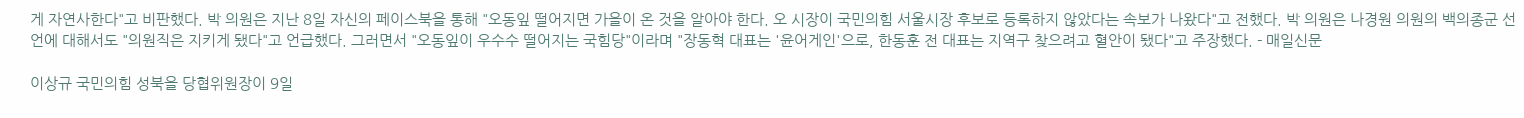게 자연사한다"고 비판했다. 박 의원은 지난 8일 자신의 페이스북을 통해 "오동잎 떨어지면 가을이 온 것을 알아야 한다. 오 시장이 국민의힘 서울시장 후보로 등록하지 않았다는 속보가 나왔다"고 전했다. 박 의원은 나경원 의원의 백의종군 선언에 대해서도 "의원직은 지키게 됐다"고 언급했다. 그러면서 "오동잎이 우수수 떨어지는 국힘당"이라며 "장동혁 대표는 '윤어게인'으로, 한동훈 전 대표는 지역구 찾으려고 혈안이 됐다"고 주장했다. - 매일신문

이상규 국민의힘 성북을 당협위원장이 9일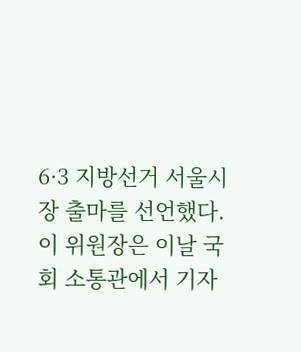6·3 지방선거 서울시장 출마를 선언했다. 이 위원장은 이날 국회 소통관에서 기자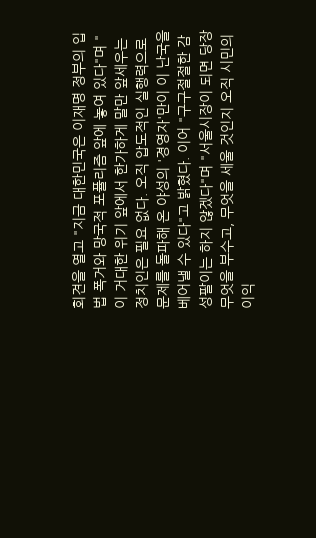회견을 열고 "지금 대한민국은 이재명 정부의 입법 폭거와 망국적 포퓰리즘 앞에 놓여 있다"며 "이 거대한 위기 앞에서 한가하게 말만 앞세우는 정치인은 필요 없다. 오직 압도적인 실행력으로 문제를 돌파해 온 야성의 '경영자'만이 이 난국을 베어낼 수 있다"고 밝혔다. 이어 "구구절절한 감성팔이는 하지 않겠다"며 "서울시장이 되면 당장 무엇을 부수고, 무엇을 세울 것인지 오직 시민의 이익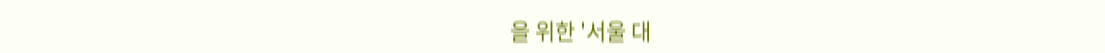을 위한 '서울 대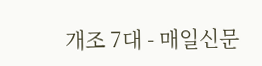개조 7대 - 매일신문